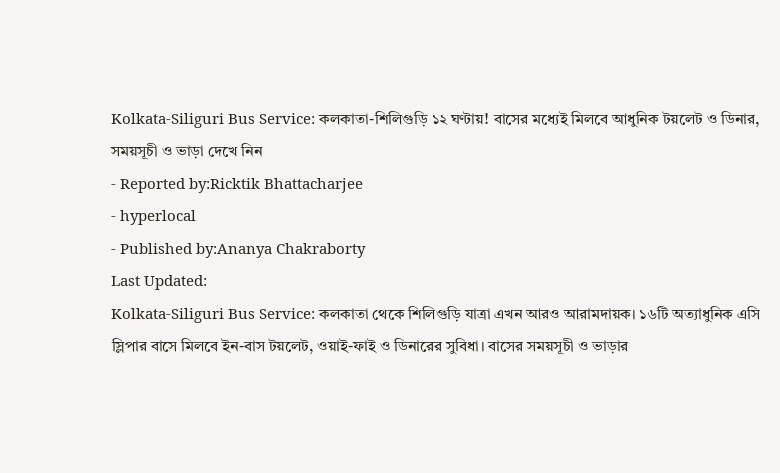Kolkata-Siliguri Bus Service: কলকাতা-শিলিগুড়ি ১২ ঘণ্টায়! বাসের মধ্যেই মিলবে আধুনিক টয়লেট ও ডিনার, সময়সূচী ও ভাড়া দেখে নিন
- Reported by:Ricktik Bhattacharjee
- hyperlocal
- Published by:Ananya Chakraborty
Last Updated:
Kolkata-Siliguri Bus Service: কলকাতা থেকে শিলিগুড়ি যাত্রা এখন আরও আরামদায়ক। ১৬টি অত্যাধুনিক এসি স্লিপার বাসে মিলবে ইন-বাস টয়লেট, ওয়াই-ফাই ও ডিনারের সুবিধা। বাসের সময়সূচী ও ভাড়ার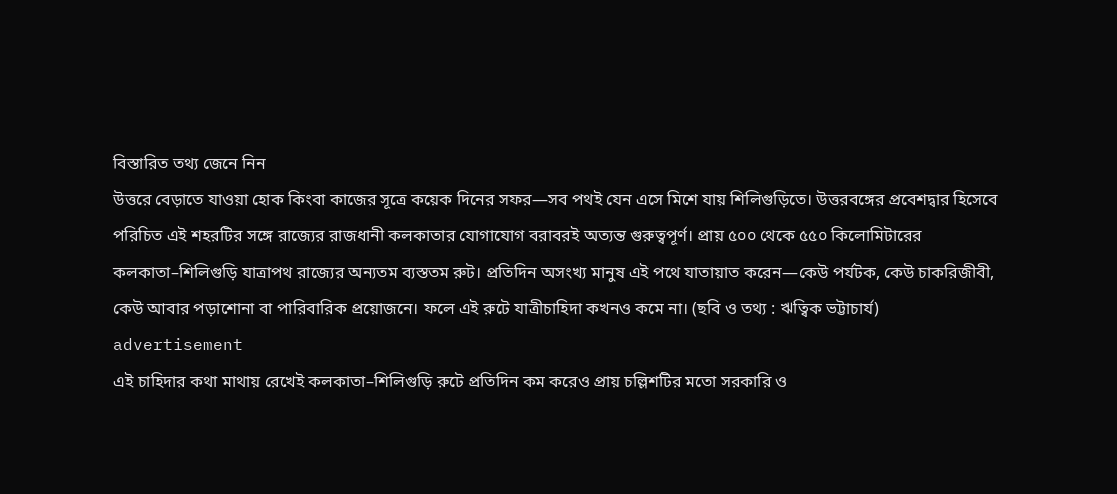বিস্তারিত তথ্য জেনে নিন
উত্তরে বেড়াতে যাওয়া হোক কিংবা কাজের সূত্রে কয়েক দিনের সফর—সব পথই যেন এসে মিশে যায় শিলিগুড়িতে। উত্তরবঙ্গের প্রবেশদ্বার হিসেবে পরিচিত এই শহরটির সঙ্গে রাজ্যের রাজধানী কলকাতার যোগাযোগ বরাবরই অত্যন্ত গুরুত্বপূর্ণ। প্রায় ৫০০ থেকে ৫৫০ কিলোমিটারের কলকাতা–শিলিগুড়ি যাত্রাপথ রাজ্যের অন্যতম ব্যস্ততম রুট। প্রতিদিন অসংখ্য মানুষ এই পথে যাতায়াত করেন—কেউ পর্যটক, কেউ চাকরিজীবী, কেউ আবার পড়াশোনা বা পারিবারিক প্রয়োজনে। ফলে এই রুটে যাত্রীচাহিদা কখনও কমে না। (ছবি ও তথ্য : ঋত্বিক ভট্টাচার্য)
advertisement
এই চাহিদার কথা মাথায় রেখেই কলকাতা–শিলিগুড়ি রুটে প্রতিদিন কম করেও প্রায় চল্লিশটির মতো সরকারি ও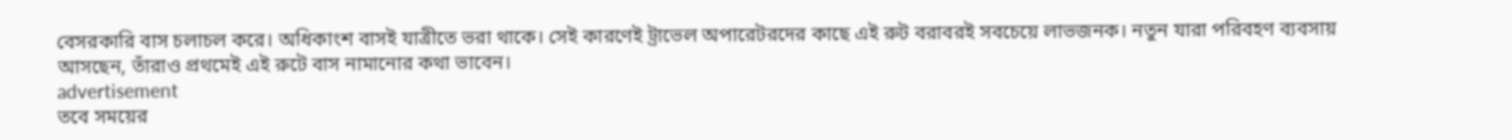বেসরকারি বাস চলাচল করে। অধিকাংশ বাসই যাত্রীতে ভরা থাকে। সেই কারণেই ট্রাভেল অপারেটরদের কাছে এই রুট বরাবরই সবচেয়ে লাভজনক। নতুন যারা পরিবহণ ব্যবসায় আসছেন, তাঁরাও প্রথমেই এই রুটে বাস নামানোর কথা ভাবেন।
advertisement
তবে সময়ের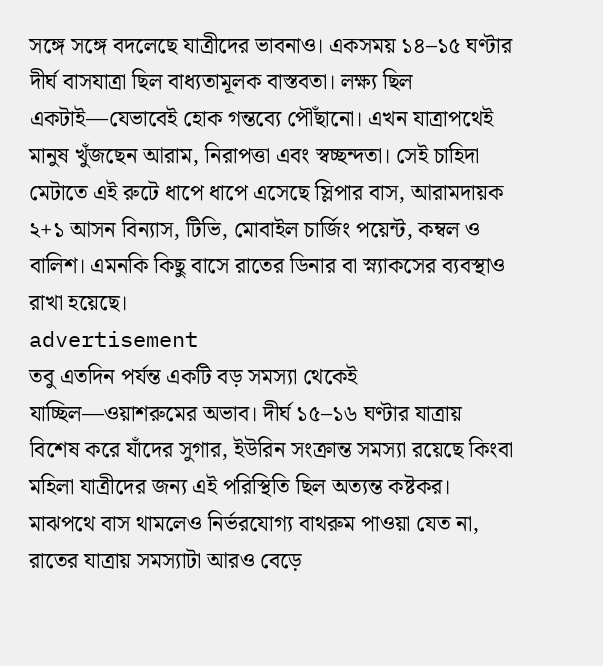সঙ্গে সঙ্গে বদলেছে যাত্রীদের ভাবনাও। একসময় ১৪–১৫ ঘণ্টার দীর্ঘ বাসযাত্রা ছিল বাধ্যতামূলক বাস্তবতা। লক্ষ্য ছিল একটাই—যেভাবেই হোক গন্তব্যে পৌঁছানো। এখন যাত্রাপথেই মানুষ খুঁজছেন আরাম, নিরাপত্তা এবং স্বচ্ছন্দতা। সেই চাহিদা মেটাতে এই রুটে ধাপে ধাপে এসেছে স্লিপার বাস, আরামদায়ক ২+১ আসন বিন্যাস, টিভি, মোবাইল চার্জিং পয়েন্ট, কম্বল ও বালিশ। এমনকি কিছু বাসে রাতের ডিনার বা স্ন্যাকসের ব্যবস্থাও রাখা হয়েছে।
advertisement
তবু এতদিন পর্যন্ত একটি বড় সমস্যা থেকেই যাচ্ছিল—ওয়াশরুমের অভাব। দীর্ঘ ১৫–১৬ ঘণ্টার যাত্রায় বিশেষ করে যাঁদের সুগার, ইউরিন সংক্রান্ত সমস্যা রয়েছে কিংবা মহিলা যাত্রীদের জন্য এই পরিস্থিতি ছিল অত্যন্ত কষ্টকর। মাঝপথে বাস থামলেও নির্ভরযোগ্য বাথরুম পাওয়া যেত না, রাতের যাত্রায় সমস্যাটা আরও বেড়ে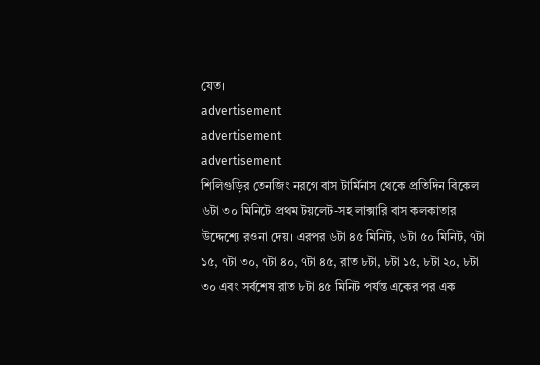যেত।
advertisement
advertisement
advertisement
শিলিগুড়ির তেনজিং নরগে বাস টার্মিনাস থেকে প্রতিদিন বিকেল ৬টা ৩০ মিনিটে প্রথম টয়লেট-সহ লাক্সারি বাস কলকাতার উদ্দেশ্যে রওনা দেয়। এরপর ৬টা ৪৫ মিনিট, ৬টা ৫০ মিনিট, ৭টা ১৫, ৭টা ৩০, ৭টা ৪০, ৭টা ৪৫, রাত ৮টা, ৮টা ১৫, ৮টা ২০, ৮টা ৩০ এবং সর্বশেষ রাত ৮টা ৪৫ মিনিট পর্যন্ত একের পর এক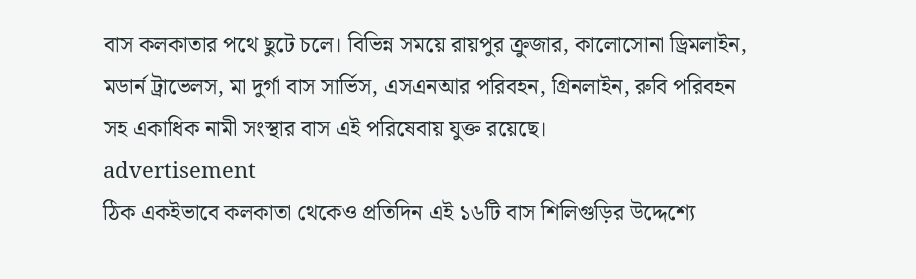বাস কলকাতার পথে ছুটে চলে। বিভিন্ন সময়ে রায়পুর ক্রুজার, কালোসোনা ড্রিমলাইন, মডার্ন ট্রাভেলস, মা দুর্গা বাস সার্ভিস, এসএনআর পরিবহন, গ্রিনলাইন, রুবি পরিবহন সহ একাধিক নামী সংস্থার বাস এই পরিষেবায় যুক্ত রয়েছে।
advertisement
ঠিক একইভাবে কলকাতা থেকেও প্রতিদিন এই ১৬টি বাস শিলিগুড়ির উদ্দেশ্যে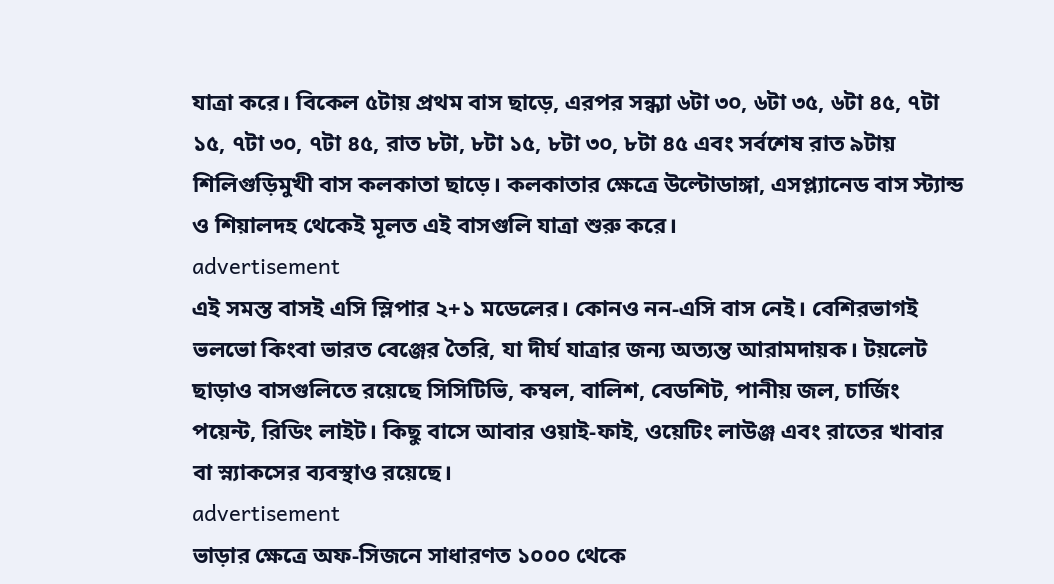যাত্রা করে। বিকেল ৫টায় প্রথম বাস ছাড়ে, এরপর সন্ধ্যা ৬টা ৩০, ৬টা ৩৫, ৬টা ৪৫, ৭টা ১৫, ৭টা ৩০, ৭টা ৪৫, রাত ৮টা, ৮টা ১৫, ৮টা ৩০, ৮টা ৪৫ এবং সর্বশেষ রাত ৯টায় শিলিগুড়িমুখী বাস কলকাতা ছাড়ে। কলকাতার ক্ষেত্রে উল্টোডাঙ্গা, এসপ্ল্যানেড বাস স্ট্যান্ড ও শিয়ালদহ থেকেই মূলত এই বাসগুলি যাত্রা শুরু করে।
advertisement
এই সমস্ত বাসই এসি স্লিপার ২+১ মডেলের। কোনও নন-এসি বাস নেই। বেশিরভাগই ভলভো কিংবা ভারত বেঞ্জের তৈরি, যা দীর্ঘ যাত্রার জন্য অত্যন্ত আরামদায়ক। টয়লেট ছাড়াও বাসগুলিতে রয়েছে সিসিটিভি, কম্বল, বালিশ, বেডশিট, পানীয় জল, চার্জিং পয়েন্ট, রিডিং লাইট। কিছু বাসে আবার ওয়াই-ফাই, ওয়েটিং লাউঞ্জ এবং রাতের খাবার বা স্ন্যাকসের ব্যবস্থাও রয়েছে।
advertisement
ভাড়ার ক্ষেত্রে অফ-সিজনে সাধারণত ১০০০ থেকে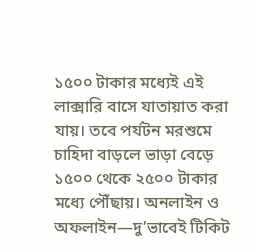১৫০০ টাকার মধ্যেই এই লাক্সারি বাসে যাতায়াত করা যায়। তবে পর্যটন মরশুমে চাহিদা বাড়লে ভাড়া বেড়ে ১৫০০ থেকে ২৫০০ টাকার মধ্যে পৌঁছায়। অনলাইন ও অফলাইন—দু’ভাবেই টিকিট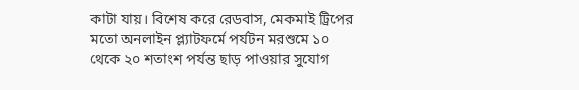কাটা যায়। বিশেষ করে রেডবাস, মেকমাই ট্রিপের মতো অনলাইন প্ল্যাটফর্মে পর্যটন মরশুমে ১০ থেকে ২০ শতাংশ পর্যন্ত ছাড় পাওয়ার সুযোগ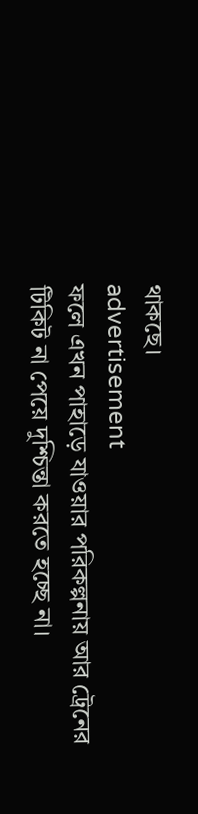থাকছে।
advertisement
ফলে এখন পাহাড়ে যাওয়ার পরিকল্পনায় আর ট্রেনের টিকিট না পেয়ে দুশ্চিন্তা করতে হচ্ছে না।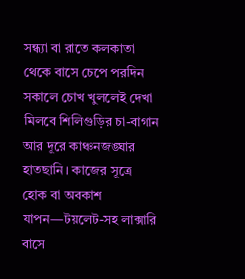সন্ধ্যা বা রাতে কলকাতা থেকে বাসে চেপে পরদিন সকালে চোখ খুললেই দেখা মিলবে শিলিগুড়ির চা-বাগান আর দূরে কাঞ্চনজঙ্ঘার হাতছানি। কাজের সূত্রে হোক বা অবকাশ যাপন—টয়লেট-সহ লাক্সারি বাসে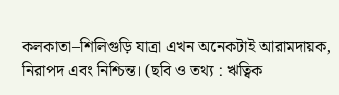কলকাতা–শিলিগুড়ি যাত্রা এখন অনেকটাই আরামদায়ক, নিরাপদ এবং নিশ্চিন্ত। (ছবি ও তথ্য : ঋত্বিক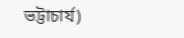ভট্টাচার্য)